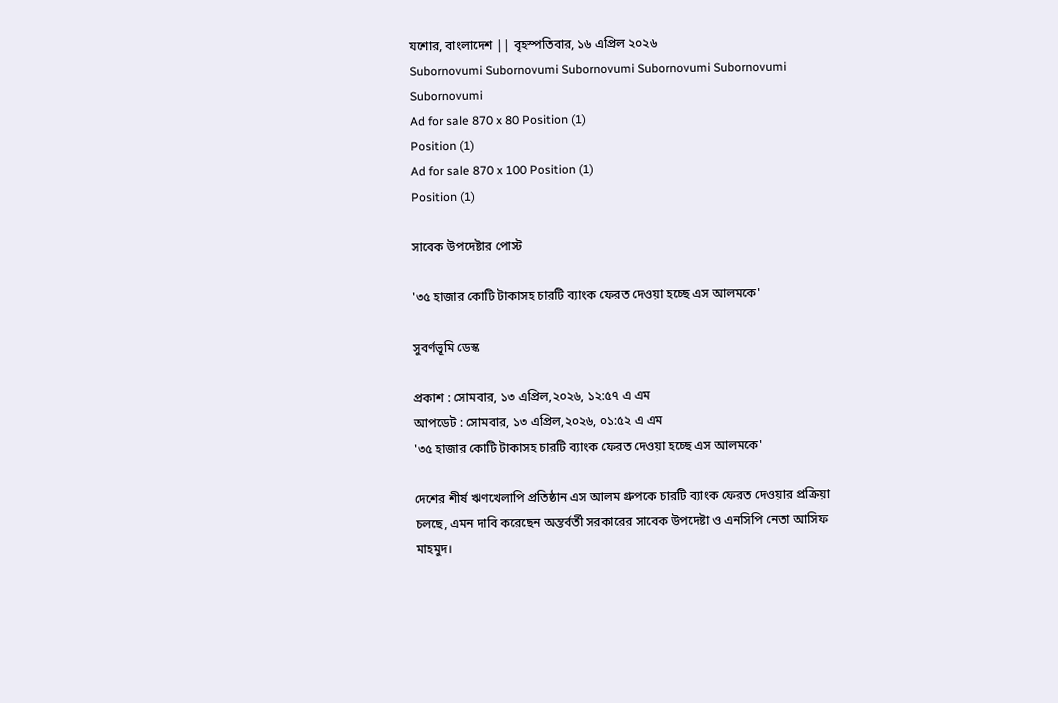যশোর, বাংলাদেশ || বৃহস্পতিবার, ১৬ এপ্রিল ২০২৬
Subornovumi Subornovumi Subornovumi Subornovumi Subornovumi Subornovumi
Ad for sale 870 x 80 Position (1)
Position (1)
Ad for sale 870 x 100 Position (1)
Position (1)

সাবেক উপদেষ্টার পোস্ট

'৩৫ হাজার কোটি টাকাসহ চারটি ব্যাংক ফেরত দেওয়া হচ্ছে এস আলমকে'

সুবর্ণভূমি ডেস্ক

প্রকাশ : সোমবার, ১৩ এপ্রিল,২০২৬, ১২:৫৭ এ এম
আপডেট : সোমবার, ১৩ এপ্রিল,২০২৬, ০১:৫২ এ এম
'৩৫ হাজার কোটি টাকাসহ চারটি ব্যাংক ফেরত দেওয়া হচ্ছে এস আলমকে'

দেশের শীর্ষ ঋণখেলাপি প্রতিষ্ঠান এস আলম গ্রুপকে চারটি ব্যাংক ফেরত দেওয়ার প্রক্রিয়া চলছে, এমন দাবি করেছেন অন্তর্বর্তী সরকারের সাবেক উপদেষ্টা ও এনসিপি নেতা আসিফ মাহমুদ।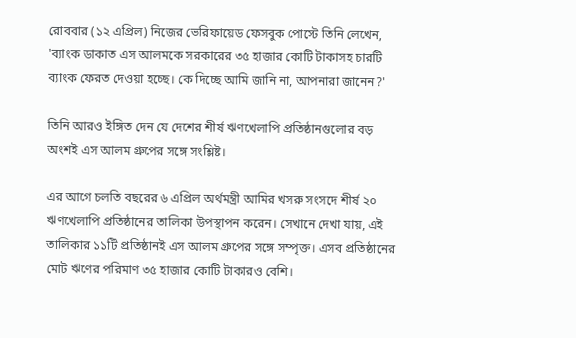রোববার (১২ এপ্রিল) নিজের ভেরিফায়েড ফেসবুক পোস্টে তিনি লেখেন, 'ব্যাংক ডাকাত এস আলমকে সরকারের ৩৫ হাজার কোটি টাকাসহ চারটি ব্যাংক ফেরত দেওয়া হচ্ছে। কে দিচ্ছে আমি জানি না, আপনারা জানেন?'

তিনি আরও ইঙ্গিত দেন যে দেশের শীর্ষ ঋণখেলাপি প্রতিষ্ঠানগুলোর বড় অংশই এস আলম গ্রুপের সঙ্গে সংশ্লিষ্ট।

এর আগে চলতি বছরের ৬ এপ্রিল অর্থমন্ত্রী আমির খসরু সংসদে শীর্ষ ২০ ঋণখেলাপি প্রতিষ্ঠানের তালিকা উপস্থাপন করেন। সেখানে দেখা যায়, এই তালিকার ১১টি প্রতিষ্ঠানই এস আলম গ্রুপের সঙ্গে সম্পৃক্ত। এসব প্রতিষ্ঠানের মোট ঋণের পরিমাণ ৩৫ হাজার কোটি টাকারও বেশি।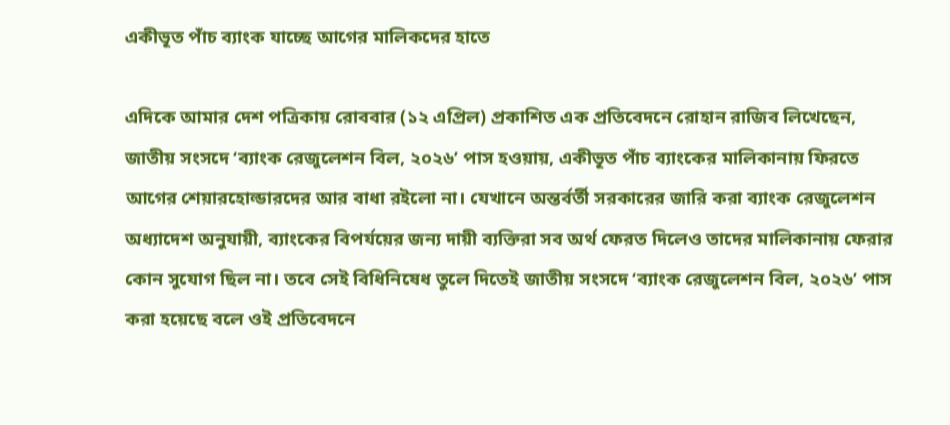একীভূত পাঁচ ব্যাংক যাচ্ছে আগের মালিকদের হাতে

এদিকে আমার দেশ পত্রিকায় রোববার (১২ এপ্রিল) প্রকাশিত এক প্রতিবেদনে রোহান রাজিব লিখেছেন, জাতীয় সংসদে ‘ব্যাংক রেজুলেশন বিল, ২০২৬’ পাস হওয়ায়, একীভূত পাঁচ ব্যাংকের মালিকানায় ফিরতে আগের শেয়ারহোল্ডারদের আর বাধা রইলো না। যেখানে অন্তর্বর্তী সরকারের জারি করা ব্যাংক রেজুলেশন অধ্যাদেশ অনুযায়ী, ব্যাংকের বিপর্যয়ের জন্য দায়ী ব্যক্তিরা সব অর্থ ফেরত দিলেও তাদের মালিকানায় ফেরার কোন সুযোগ ছিল না। তবে সেই বিধিনিষেধ তুলে দিতেই জাতীয় সংসদে ‘ব্যাংক রেজুলেশন বিল, ২০২৬’ পাস করা হয়েছে বলে ওই প্রতিবেদনে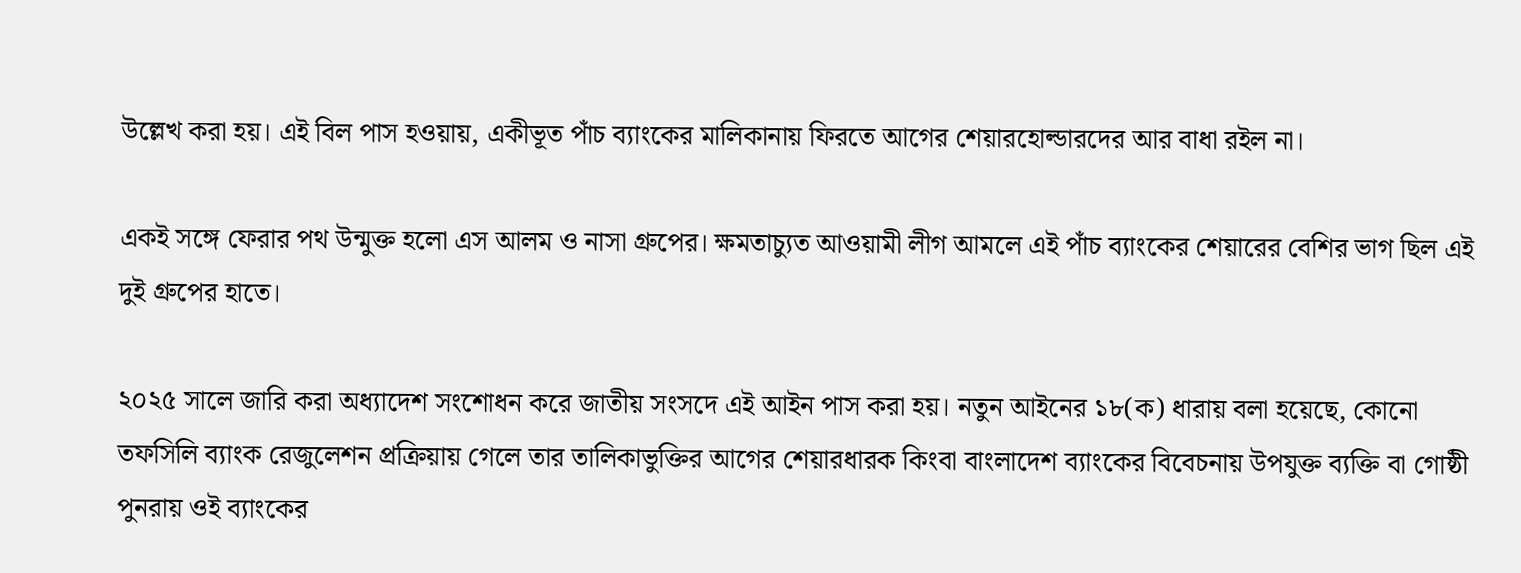উল্লেখ করা হয়। এই বিল পাস হওয়ায়, একীভূত পাঁচ ব্যাংকের মালিকানায় ফিরতে আগের শেয়ারহোল্ডারদের আর বাধা রইল না।

একই সঙ্গে ফেরার পথ উন্মুক্ত হলো এস আলম ও নাসা গ্রুপের। ক্ষমতাচ্যুত আওয়ামী লীগ আমলে এই পাঁচ ব্যাংকের শেয়ারের বেশির ভাগ ছিল এই দুই গ্রুপের হাতে।

২০২৫ সালে জারি করা অধ্যাদেশ সংশোধন করে জাতীয় সংসদে এই আইন পাস করা হয়। নতুন আইনের ১৮(ক) ধারায় বলা হয়েছে, কোনো তফসিলি ব্যাংক রেজুলেশন প্রক্রিয়ায় গেলে তার তালিকাভুক্তির আগের শেয়ারধারক কিংবা বাংলাদেশ ব্যাংকের বিবেচনায় উপযুক্ত ব্যক্তি বা গোষ্ঠী পুনরায় ওই ব্যাংকের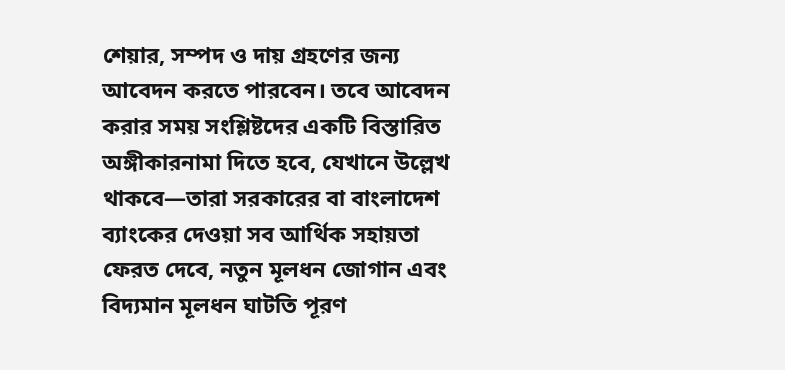শেয়ার, সম্পদ ও দায় গ্রহণের জন্য আবেদন করতে পারবেন। তবে আবেদন করার সময় সংশ্লিষ্টদের একটি বিস্তারিত অঙ্গীকারনামা দিতে হবে, যেখানে উল্লেখ থাকবে—তারা সরকারের বা বাংলাদেশ ব্যাংকের দেওয়া সব আর্থিক সহায়তা ফেরত দেবে, নতুন মূলধন জোগান এবং বিদ্যমান মূলধন ঘাটতি পূরণ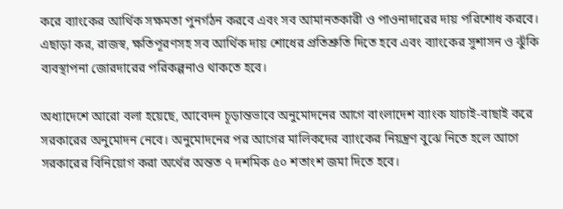করে ব্যাংকের আর্থিক সক্ষমতা পুনর্গঠন করবে এবং সব আমানতকারী ও পাওনাদারের দায় পরিশোধ করবে। এছাড়া কর, রাজস্ব, ক্ষতিপূরণসহ সব আর্থিক দায় শোধের প্রতিশ্রুতি দিতে হবে এবং ব্যাংকের সুশাসন ও ঝুঁকি ব্যবস্থাপনা জোরদারের পরিকল্পনাও থাকতে হবে।

অধ্যাদেশে আরো বলা হয়েছে, আবেদন চূড়ান্তভাবে অনুমোদনের আগে বাংলাদেশ ব্যাংক যাচাই-বাছাই করে সরকারের অনুমোদন নেবে। অনুমোদনের পর আগের মালিকদের ব্যাংকের নিয়ন্ত্রণ বুঝে নিতে হলে আগে সরকারের বিনিয়োগ করা অর্থের অন্তত ৭ দশমিক ৫০ শতাংশ জমা দিতে হবে।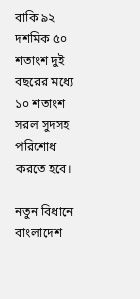বাকি ৯২ দশমিক ৫০ শতাংশ দুই বছরের মধ্যে ১০ শতাংশ সরল সুদসহ পরিশোধ করতে হবে।

নতুন বিধানে বাংলাদেশ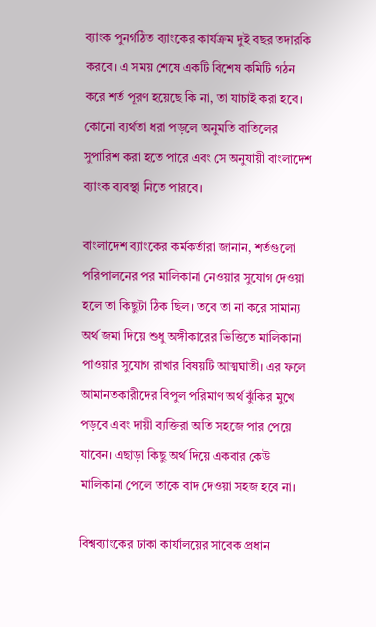ব্যাংক পুনর্গঠিত ব্যাংকের কার্যক্রম দুই বছর তদারকি করবে। এ সময় শেষে একটি বিশেষ কমিটি গঠন করে শর্ত পূরণ হয়েছে কি না, তা যাচাই করা হবে। কোনো ব্যর্থতা ধরা পড়লে অনুমতি বাতিলের সুপারিশ করা হতে পারে এবং সে অনুযায়ী বাংলাদেশ ব্যাংক ব্যবস্থা নিতে পারবে।

বাংলাদেশ ব্যাংকের কর্মকর্তারা জানান, শর্তগুলো পরিপালনের পর মালিকানা নেওয়ার সুযোগ দেওয়া হলে তা কিছুটা ঠিক ছিল। তবে তা না করে সামান্য অর্থ জমা দিয়ে শুধু অঙ্গীকারের ভিত্তিতে মালিকানা পাওয়ার সুযোগ রাখার বিষয়টি আত্মঘাতী। এর ফলে আমানতকারীদের বিপুল পরিমাণ অর্থ ঝুঁকির মুখে পড়বে এবং দায়ী ব্যক্তিরা অতি সহজে পার পেয়ে যাবেন। এছাড়া কিছু অর্থ দিয়ে একবার কেউ মালিকানা পেলে তাকে বাদ দেওয়া সহজ হবে না।

বিশ্বব্যাংকের ঢাকা কার্যালয়ের সাবেক প্রধান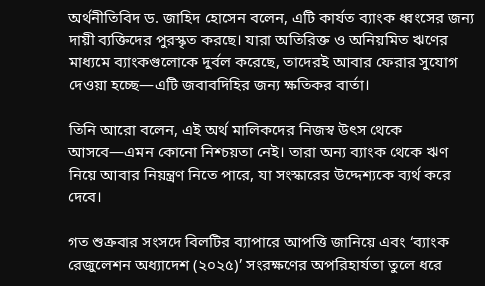অর্থনীতিবিদ ড. জাহিদ হোসেন বলেন, এটি কার্যত ব্যাংক ধ্বংসের জন্য দায়ী ব্যক্তিদের পুরস্কৃত করছে। যারা অতিরিক্ত ও অনিয়মিত ঋণের মাধ্যমে ব্যাংকগুলোকে দুর্বল করেছে, তাদেরই আবার ফেরার সুযোগ দেওয়া হচ্ছে—এটি জবাবদিহির জন্য ক্ষতিকর বার্তা।

তিনি আরো বলেন, এই অর্থ মালিকদের নিজস্ব উৎস থেকে আসবে—এমন কোনো নিশ্চয়তা নেই। তারা অন্য ব্যাংক থেকে ঋণ নিয়ে আবার নিয়ন্ত্রণ নিতে পারে, যা সংস্কারের উদ্দেশ্যকে ব্যর্থ করে দেবে।

গত শুক্রবার সংসদে বিলটির ব্যাপারে আপত্তি জানিয়ে এবং ‘ব্যাংক রেজুলেশন অধ্যাদেশ (২০২৫)’ সংরক্ষণের অপরিহার্যতা তুলে ধরে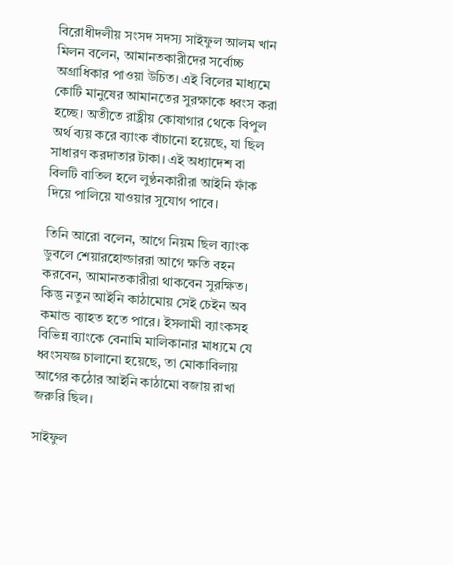বিরোধীদলীয় সংসদ সদস্য সাইফুল আলম খান মিলন বলেন, আমানতকারীদের সর্বোচ্চ অগ্রাধিকার পাওয়া উচিত। এই বিলের মাধ্যমে কোটি মানুষের আমানতের সুরক্ষাকে ধ্বংস করা হচ্ছে। অতীতে রাষ্ট্রীয় কোষাগার থেকে বিপুল অর্থ ব্যয় করে ব্যাংক বাঁচানো হয়েছে, যা ছিল সাধারণ করদাতার টাকা। এই অধ্যাদেশ বা বিলটি বাতিল হলে লুণ্ঠনকারীরা আইনি ফাঁক দিয়ে পালিয়ে যাওয়ার সুযোগ পাবে।

তিনি আরো বলেন, আগে নিয়ম ছিল ব্যাংক ডুবলে শেয়ারহোল্ডাররা আগে ক্ষতি বহন করবেন, আমানতকারীরা থাকবেন সুরক্ষিত। কিন্তু নতুন আইনি কাঠামোয় সেই চেইন অব কমান্ড ব্যাহত হতে পারে। ইসলামী ব্যাংকসহ বিভিন্ন ব্যাংকে বেনামি মালিকানার মাধ্যমে যে ধ্বংসযজ্ঞ চালানো হয়েছে, তা মোকাবিলায় আগের কঠোর আইনি কাঠামো বজায় রাখা জরুরি ছিল।

সাইফুল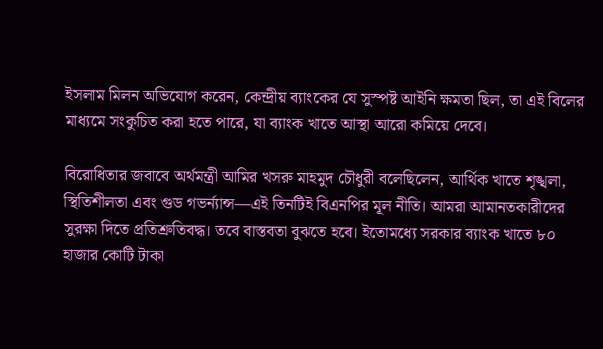ইসলাম মিলন অভিযোগ করেন, কেন্দ্রীয় ব্যাংকের যে সুস্পষ্ট আইনি ক্ষমতা ছিল, তা এই বিলের মাধ্যমে সংকুচিত করা হতে পারে, যা ব্যাংক খাতে আস্থা আরো কমিয়ে দেবে।

বিরোধিতার জবাবে অর্থমন্ত্রী আমির খসরু মাহমুদ চৌধুরী বলেছিলেন, আর্থিক খাতে শৃঙ্খলা, স্থিতিশীলতা এবং গুড গভর্ন্যান্স—এই তিনটিই বিএনপির মূল নীতি। আমরা আমানতকারীদের সুরক্ষা দিতে প্রতিশ্রুতিবদ্ধ। তবে বাস্তবতা বুঝতে হবে। ইতোমধ্যে সরকার ব্যাংক খাতে ৮০ হাজার কোটি টাকা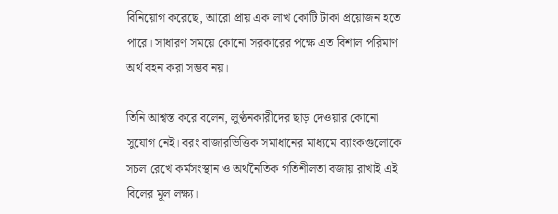বিনিয়োগ করেছে, আরো প্রায় এক লাখ কোটি টাকা প্রয়োজন হতে পারে। সাধারণ সময়ে কোনো সরকারের পক্ষে এত বিশাল পরিমাণ অর্থ বহন করা সম্ভব নয়।

তিনি আশ্বস্ত করে বলেন, লুণ্ঠনকারীদের ছাড় দেওয়ার কোনো সুযোগ নেই। বরং বাজারভিত্তিক সমাধানের মাধ্যমে ব্যাংকগুলোকে সচল রেখে কর্মসংস্থান ও অর্থনৈতিক গতিশীলতা বজায় রাখাই এই বিলের মূল লক্ষ্য।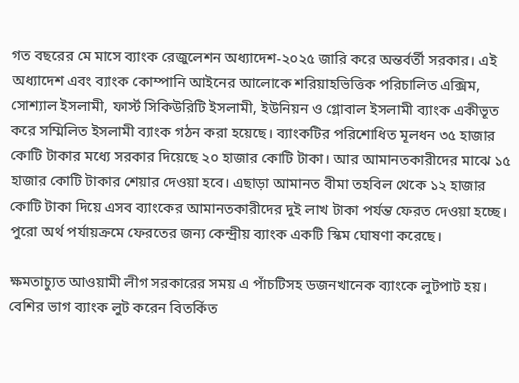গত বছরের মে মাসে ব্যাংক রেজুলেশন অধ্যাদেশ-২০২৫ জারি করে অন্তর্বর্তী সরকার। এই অধ্যাদেশ এবং ব্যাংক কোম্পানি আইনের আলোকে শরিয়াহভিত্তিক পরিচালিত এক্সিম, সোশ্যাল ইসলামী, ফার্স্ট সিকিউরিটি ইসলামী, ইউনিয়ন ও গ্লোবাল ইসলামী ব্যাংক একীভূত করে সম্মিলিত ইসলামী ব্যাংক গঠন করা হয়েছে। ব্যাংকটির পরিশোধিত মূলধন ৩৫ হাজার কোটি টাকার মধ্যে সরকার দিয়েছে ২০ হাজার কোটি টাকা। আর আমানতকারীদের মাঝে ১৫ হাজার কোটি টাকার শেয়ার দেওয়া হবে। এছাড়া আমানত বীমা তহবিল থেকে ১২ হাজার কোটি টাকা দিয়ে এসব ব্যাংকের আমানতকারীদের দুই লাখ টাকা পর্যন্ত ফেরত দেওয়া হচ্ছে। পুরো অর্থ পর্যায়ক্রমে ফেরতের জন্য কেন্দ্রীয় ব্যাংক একটি স্কিম ঘোষণা করেছে।

ক্ষমতাচ্যুত আওয়ামী লীগ সরকারের সময় এ পাঁচটিসহ ডজনখানেক ব্যাংকে লুটপাট হয়। বেশির ভাগ ব্যাংক লুট করেন বিতর্কিত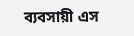ব্যবসায়ী এস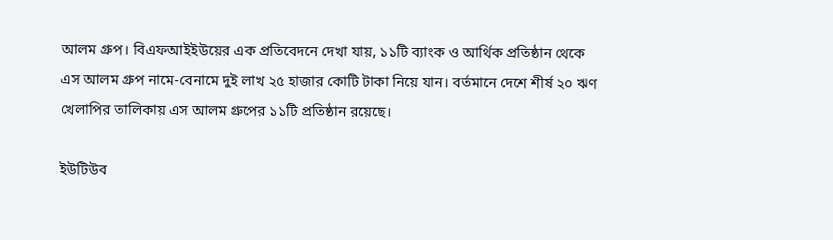আলম গ্রুপ। বিএফআইইউয়ের এক প্রতিবেদনে দেখা যায়, ১১টি ব্যাংক ও আর্থিক প্রতিষ্ঠান থেকে এস আলম গ্রুপ নামে-বেনামে দুই লাখ ২৫ হাজার কোটি টাকা নিয়ে যান। বর্তমানে দেশে শীর্ষ ২০ ঋণ খেলাপির তালিকায় এস আলম গ্রুপের ১১টি প্রতিষ্ঠান রয়েছে।

ইউটিউব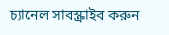চ্যানেল সাবস্ক্রাইব করুন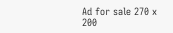Ad for sale 270 x 200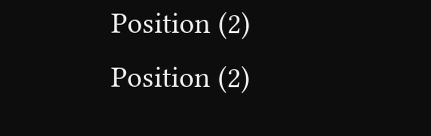Position (2)
Position (2)